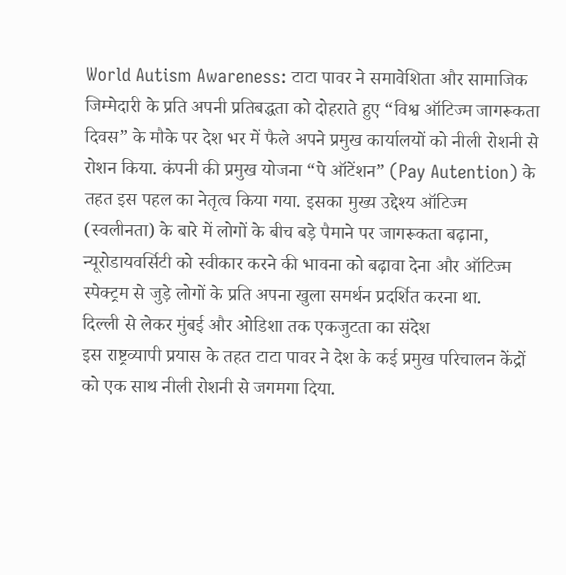World Autism Awareness: टाटा पावर ने समावेशिता और सामाजिक जिम्मेदारी के प्रति अपनी प्रतिबद्धता को दोहराते हुए “विश्व ऑटिज्म जागरूकता दिवस” के मौके पर देश भर में फैले अपने प्रमुख कार्यालयों को नीली रोशनी से रोशन किया. कंपनी की प्रमुख योजना “पे ऑटेंशन” (Pay Autention) के तहत इस पहल का नेतृत्व किया गया. इसका मुख्य उद्देश्य ऑटिज्म (स्वलीनता) के बारे में लोगों के बीच बड़े पैमाने पर जागरूकता बढ़ाना, न्यूरोडायवर्सिटी को स्वीकार करने की भावना को बढ़ावा देना और ऑटिज्म स्पेक्ट्रम से जुड़े लोगों के प्रति अपना खुला समर्थन प्रदर्शित करना था.
दिल्ली से लेकर मुंबई और ओडिशा तक एकजुटता का संदेश
इस राष्ट्रव्यापी प्रयास के तहत टाटा पावर ने देश के कई प्रमुख परिचालन केंद्रों को एक साथ नीली रोशनी से जगमगा दिया.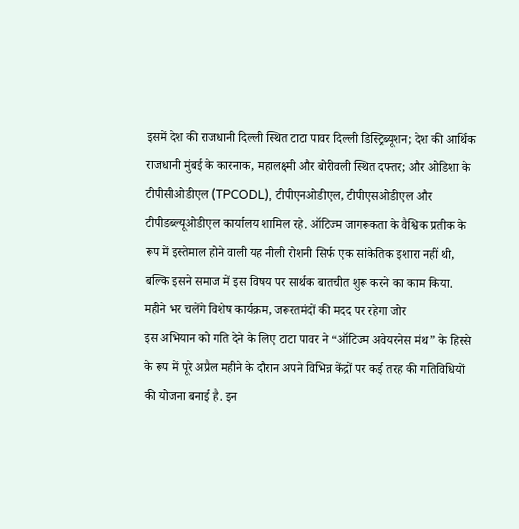इसमें देश की राजधानी दिल्ली स्थित टाटा पावर दिल्ली डिस्ट्रिब्यूशन; देश की आर्थिक राजधानी मुंबई के कारनाक, महालक्ष्मी और बोरीवली स्थित दफ्तर; और ओडिशा के टीपीसीओडीएल (TPCODL), टीपीएनओडीएल, टीपीएसओडीएल और टीपीडब्ल्यूओडीएल कार्यालय शामिल रहे. ऑटिज्म जागरूकता के वैश्विक प्रतीक के रूप में इस्तेमाल होने वाली यह नीली रोशनी सिर्फ एक सांकेतिक इशारा नहीं थी, बल्कि इसने समाज में इस विषय पर सार्थक बातचीत शुरू करने का काम किया.
महीने भर चलेंगे विशेष कार्यक्रम, जरूरतमंदों की मदद पर रहेगा जोर
इस अभियान को गति देने के लिए टाटा पावर ने “ऑटिज्म अवेयरनेस मंथ” के हिस्से के रूप में पूरे अप्रैल महीने के दौरान अपने विभिन्न केंद्रों पर कई तरह की गतिविधियों की योजना बनाई है. इन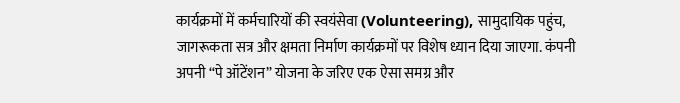कार्यक्रमों में कर्मचारियों की स्वयंसेवा (Volunteering), सामुदायिक पहुंच, जागरूकता सत्र और क्षमता निर्माण कार्यक्रमों पर विशेष ध्यान दिया जाएगा. कंपनी अपनी “पे ऑटेंशन” योजना के जरिए एक ऐसा समग्र और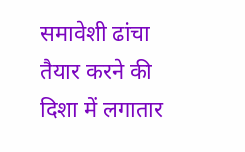समावेशी ढांचा तैयार करने की दिशा में लगातार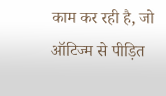काम कर रही है, जो ऑटिज्म से पीड़ित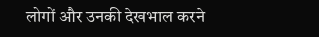लोगों और उनकी देखभाल करने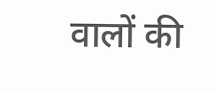वालों की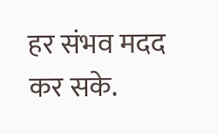हर संभव मदद कर सके.